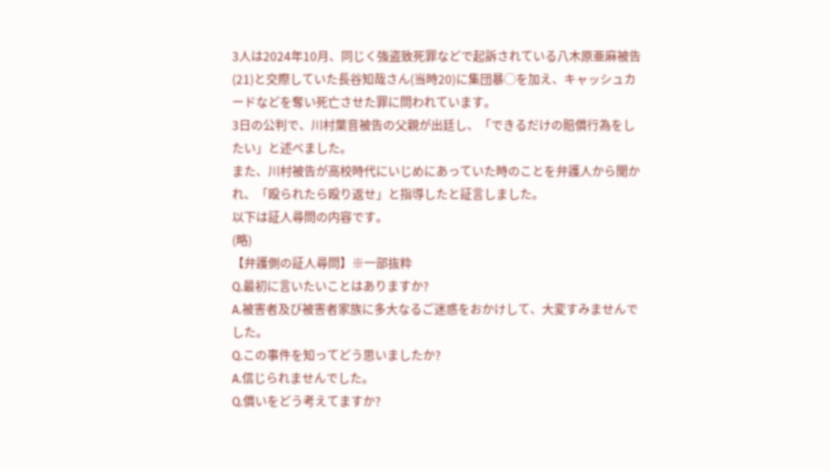3人は2024年10月、同じく強盗致死罪などで起訴されている八木原亜麻被告(21)と交際していた長谷知哉さん(当時20)に集団暴◯を加え、キャッシュカードなどを奪い死亡させた罪に問われています。
3日の公判で、川村葉音被告の父親が出廷し、「できるだけの賠償行為をしたい」と述べました。
また、川村被告が高校時代にいじめにあっていた時のことを弁護人から聞かれ、「殴られたら殴り返せ」と指導したと証言しました。
以下は証人尋問の内容です。
(略)
【弁護側の証人尋問】※一部抜粋
Q.最初に言いたいことはありますか?
A.被害者及び被害者家族に多大なるご迷惑をおかけして、大変すみませんでした。
Q.この事件を知ってどう思いましたか?
A.信じられませんでした。
Q.償いをどう考えてますか?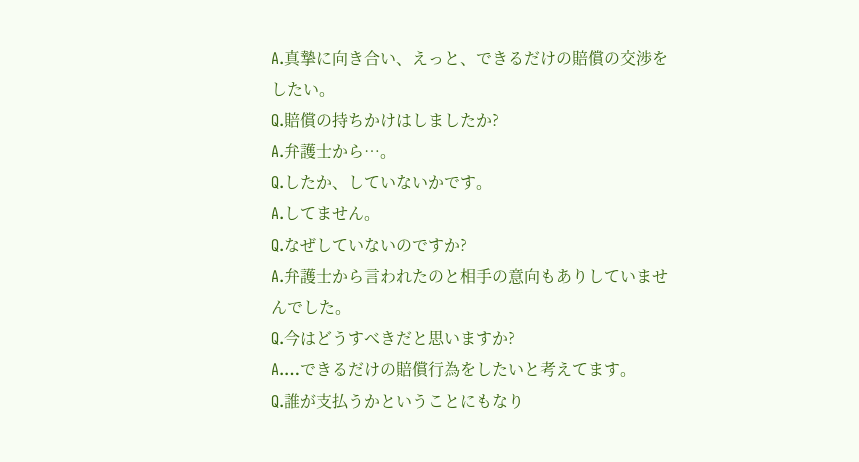A.真摯に向き合い、えっと、できるだけの賠償の交渉をしたい。
Q.賠償の持ちかけはしましたか?
A.弁護士から…。
Q.したか、していないかです。
A.してません。
Q.なぜしていないのですか?
A.弁護士から言われたのと相手の意向もありしていませんでした。
Q.今はどうすべきだと思いますか?
A.…できるだけの賠償行為をしたいと考えてます。
Q.誰が支払うかということにもなり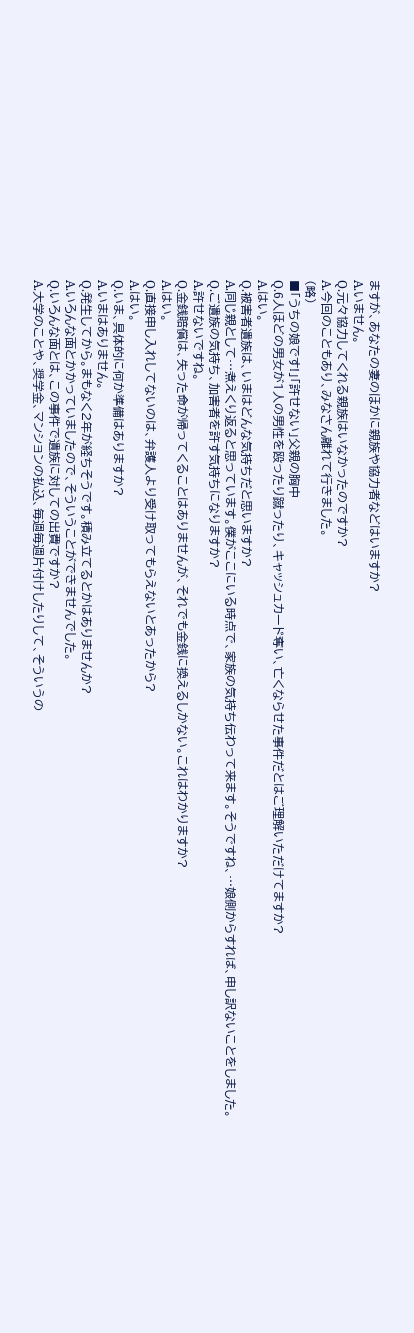ますが、あなたの妻のほかに親族や協力者などはいますか?
A.いません。
Q.元々協力してくれる親族はいなかったのですか?
A.今回のこともあり、みなさん離れて行きました。
(略)
■「うちの娘です!」「許せない」父親の胸中
Q.6人ほどの男女が1人の男性を殴ったり蹴ったり、キャッシュカード奪い、亡くならせた事件だとはご理解いただけてますか?
A.はい。
Q.被害者遺族は、いまはどんな気持ちだと思いますか?
A.同じ親として…煮えくり返ると思っています。僕がここにいる時点で、家族の気持ち伝わって来ます。そうですね、…娘側からすれば、申し訳ないことをしました。
Q.ご遺族の気持ち、加害者を許す気持ちになりますか?
A.許せないですね。
Q.金銭賠償は、失った命が帰ってくることはありませんが、それでも金銭に換えるしかない。これはわかりますか?
A.はい。
Q.直接申し入れしてないのは、弁護人より受け取ってもらえないとあったから?
A.はい。
Q.いま、具体的に何か準備はありますか?
A.いまはありません。
Q.発生してから。まもなく2年が経ちそうです。積み立てるとかはありませんか?
A.いろんな面とかかっていましたので、そういうことができませんでした。
Q.いろんな面とは、この事件で遺族に対しての出費ですか?
A.大学のことや、奨学金、マンションの払込、毎週毎週片付けしたりして、そういうの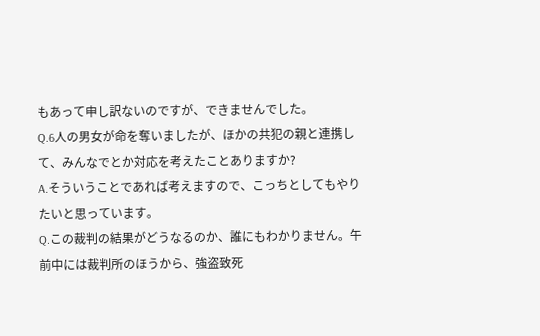もあって申し訳ないのですが、できませんでした。
Q.6人の男女が命を奪いましたが、ほかの共犯の親と連携して、みんなでとか対応を考えたことありますか?
A.そういうことであれば考えますので、こっちとしてもやりたいと思っています。
Q.この裁判の結果がどうなるのか、誰にもわかりません。午前中には裁判所のほうから、強盗致死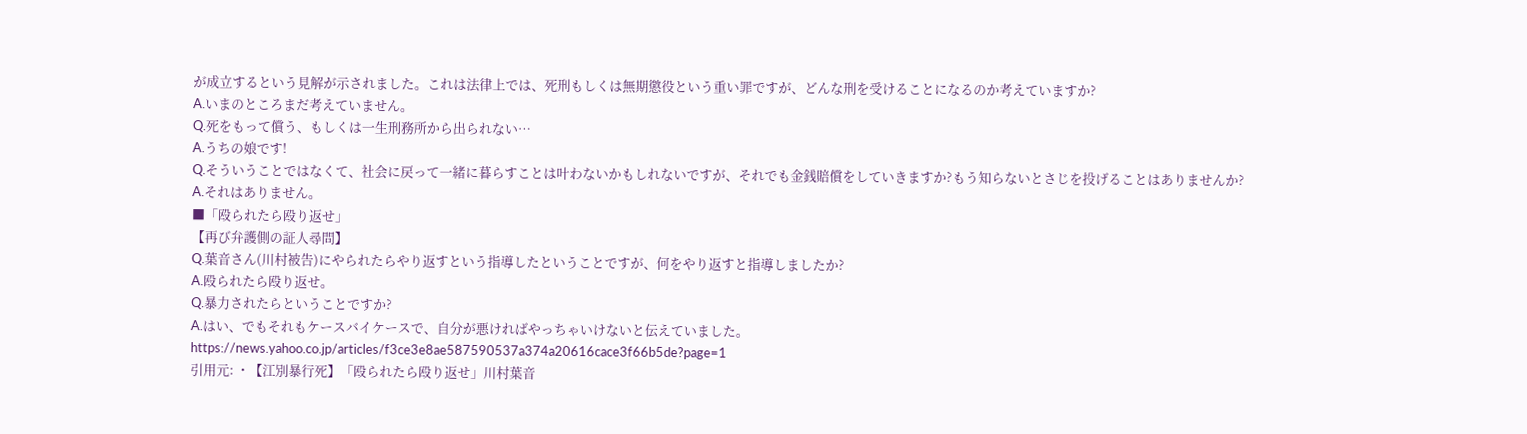が成立するという見解が示されました。これは法律上では、死刑もしくは無期懲役という重い罪ですが、どんな刑を受けることになるのか考えていますか?
A.いまのところまだ考えていません。
Q.死をもって償う、もしくは一生刑務所から出られない…
A.うちの娘です!
Q.そういうことではなくて、社会に戻って一緒に暮らすことは叶わないかもしれないですが、それでも金銭賠償をしていきますか?もう知らないとさじを投げることはありませんか?
A.それはありません。
■「殴られたら殴り返せ」
【再び弁護側の証人尋問】
Q.葉音さん(川村被告)にやられたらやり返すという指導したということですが、何をやり返すと指導しましたか?
A.殴られたら殴り返せ。
Q.暴力されたらということですか?
A.はい、でもそれもケースバイケースで、自分が悪ければやっちゃいけないと伝えていました。
https://news.yahoo.co.jp/articles/f3ce3e8ae587590537a374a20616cace3f66b5de?page=1
引用元: ・【江別暴行死】「殴られたら殴り返せ」川村葉音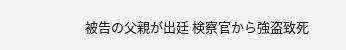被告の父親が出廷 検察官から強盗致死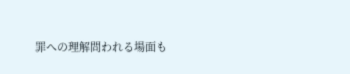罪への理解問われる場面も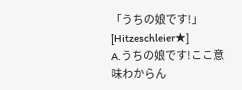「うちの娘です!」 [Hitzeschleier★]
A.うちの娘です!ここ意味わからん